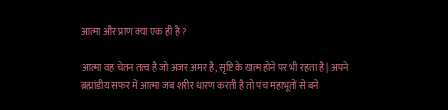आत्मा और प्राण क्या एक ही है ?

आत्मा वह चेतन तत्व है जो अजर अमर है, सृष्टि के खत्म होने पर भी रहता है | अपने ब्रह्मांडीय सफर में आत्मा जब शरीर धारण करती है तो पंच महाभूतों से बने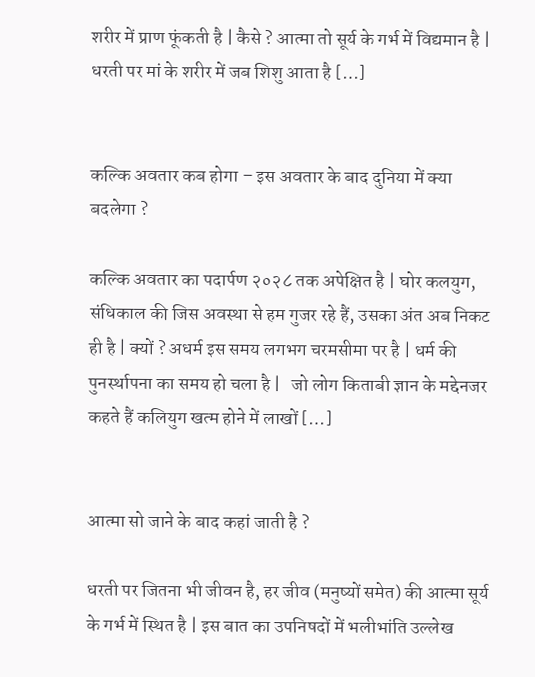शरीर में प्राण फूंकती है | कैसे ? आत्मा तो सूर्य के गर्भ में विद्यमान है | धरती पर मां के शरीर में जब शिशु आता है […]


कल्कि अवतार कब होगा – इस अवतार के बाद दुनिया में क्या बदलेगा ?

कल्कि अवतार का पदार्पण २०२८ तक अपेक्षित है | घोर कलयुग, संधिकाल की जिस अवस्था से हम गुजर रहे हैं, उसका अंत अब निकट ही है | क्यों ? अधर्म इस समय लगभग चरमसीमा पर है | धर्म की पुनर्स्थापना का समय हो चला है |   जो लोग किताबी ज्ञान के मद्देनजर कहते हैं कलियुग खत्म होने में लाखों […]


आत्मा सो जाने के बाद कहां जाती है ?

धरती पर जितना भी जीवन है, हर जीव (मनुष्यों समेत) की आत्मा सूर्य के गर्भ में स्थित है | इस बात का उपनिषदों में भलीभांति उल्लेख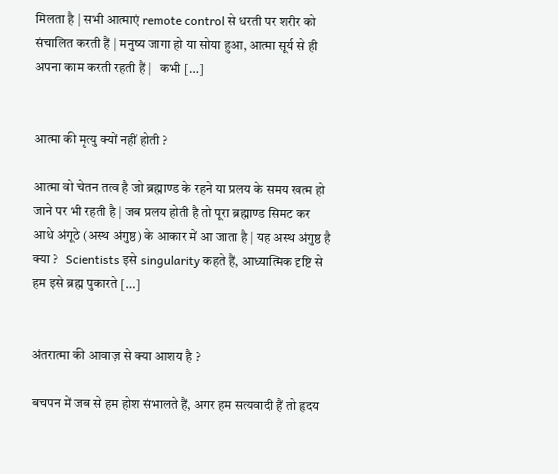मिलता है | सभी आत्माएं remote control से धरती पर शरीर को संचालित करती हैं | मनुष्य जागा हो या सोया हुआ, आत्मा सूर्य से ही अपना काम करती रहती हैं |   कभी […]


आत्मा की मृत्यु क्यों नहीं होती ?

आत्मा वो चेतन तत्व है जो ब्रह्माण्ड के रहने या प्रलय के समय खत्म हो जाने पर भी रहती है | जब प्रलय होती है तो पूरा ब्रह्माण्ड सिमट कर आधे अंगूठे (अस्थ अंगुष्ठ) के आकार में आ जाता है | यह अस्थ अंगुष्ठ है क्या ?   Scientists इसे singularity कहते हैं, आध्यात्मिक दृष्टि से हम इसे ब्रह्म पुकारते […]


अंतरात्मा की आवाज़ से क्या आशय है ?

बचपन में जब से हम होश संभालते हैं, अगर हम सत्यवादी हैं तो हृदय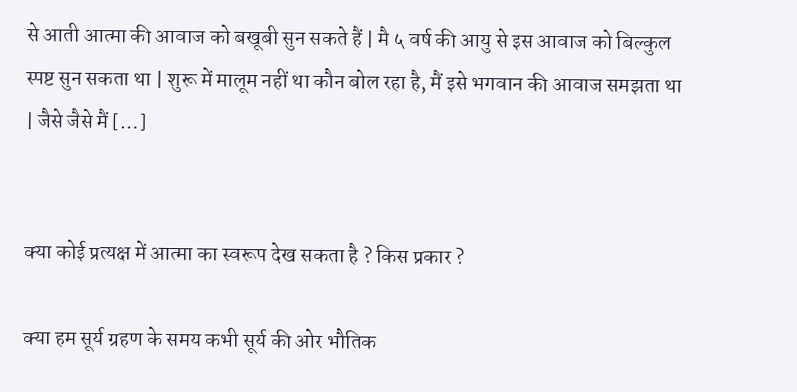से आती आत्मा की आवाज को बखूबी सुन सकते हैं | मै ५ वर्ष की आयु से इस आवाज को बिल्कुल स्पष्ट सुन सकता था | शुरू में मालूम नहीं था कौन बोल रहा है, मैं इसे भगवान की आवाज समझता था | जैसे जैसे मैं […]


क्या कोई प्रत्यक्ष में आत्मा का स्वरूप देख सकता है ? किस प्रकार ?

क्या हम सूर्य ग्रहण के समय कभी सूर्य की ओर भौतिक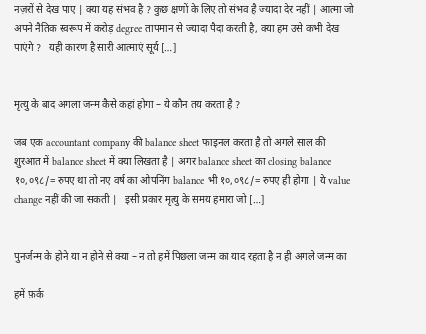नज़रों से देख पाए | क्या यह संभव है ? कुछ क्षणों के लिए तो संभव है ज्यादा देर नहीं | आत्मा जो अपने नैतिक स्वरूप में करोड़ degree तापमान से ज्यादा पैदा करती है, क्या हम उसे कभी देख पाएंगे ?   यही कारण है सारी आत्माएं सूर्य […]


मृत्यु के बाद अगला जन्म कैसे कहां होगा – ये कौन तय करता है ?

जब एक accountant company की balance sheet फाइनल करता है तो अगले साल की शुरआत में balance sheet में क्या लिखता है | अगर balance sheet का closing balance १०,०९८/= रुपए था तो नए वर्ष का ओपनिंग balance भी १०,०९८/= रुपए ही होगा | ये value change नहीं की जा सकती |   इसी प्रकार मृत्यु के समय हमारा जो […]


पुनर्जन्म के होने या न होने से क्या – न तो हमें पिछला जन्म का याद रहता है न ही अगले जन्म का

हमें फ़र्क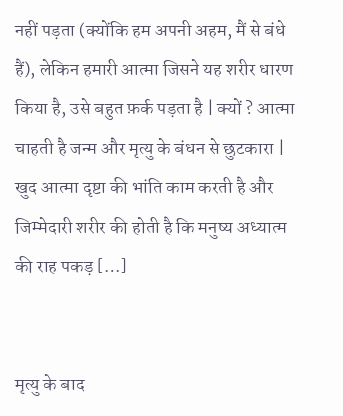नहीं पड़ता (क्योंकि हम अपनी अहम, मैं से बंधे हैं), लेकिन हमारी आत्मा जिसने यह शरीर धारण किया है, उसे बहुत फ़र्क पड़ता है | क्यों ? आत्मा चाहती है जन्म और मृत्यु के बंधन से छुटकारा | खुद आत्मा दृष्टा की भांति काम करती है और जिम्मेदारी शरीर की होती है कि मनुष्य अध्यात्म की राह पकड़ […]


मृत्यु के बाद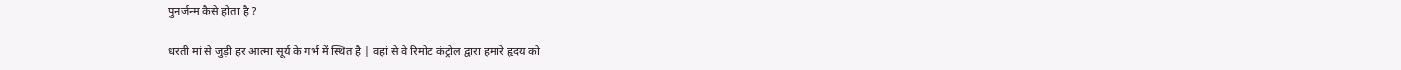पुनर्जन्म कैसे होता है ?

धरती मां से जुड़ी हर आत्मा सूर्य के गर्भ में स्थित है | वहां से वे रिमोट कंट्रोल द्वारा हमारे हृदय को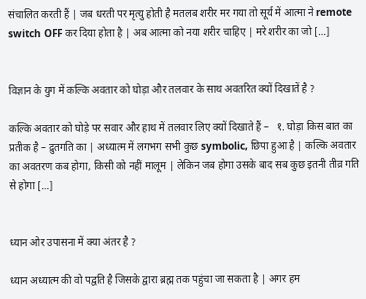संचालित करती हैं | जब धरती पर मृत्यु होती है मतलब शरीर मर गया तो सूर्य में आत्मा ने remote switch OFF कर दिया होता है | अब आत्मा को नया शरीर चाहिए | मरे शरीर का जो […]


विज्ञान के युग में कल्कि अवतार को घोड़ा और तलवार के साथ अवतरित क्यों दिखातें है ?

कल्कि अवतार को घोड़े पर सवार और हाथ में तलवार लिए क्यों दिखाते हैं –   १. घोड़ा किस बात का प्रतीक है – द्रुतगति का | अध्यात्म में लगभग सभी कुछ symbolic, छिपा हुआ है | कल्कि अवतार का अवतरण कब होगा, किसी को नहीं मालूम | लेकिन जब होगा उसके बाद सब कुछ इतनी तीव्र गति से होगा […]


ध्यान ओर उपासना में क्या अंतर है ?

ध्यान अध्यात्म की वो पद्वति है जिसके द्वारा ब्रह्म तक पहुंचा जा सकता है | अगर हम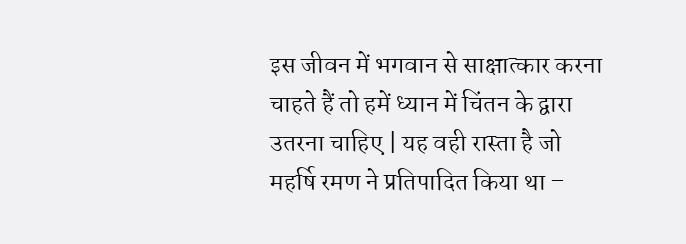इस जीवन में भगवान से साक्षात्कार करना चाहते हैं तो हमें ध्यान में चिंतन के द्वारा उतरना चाहिए | यह वही रास्ता है जो महर्षि रमण ने प्रतिपादित किया था –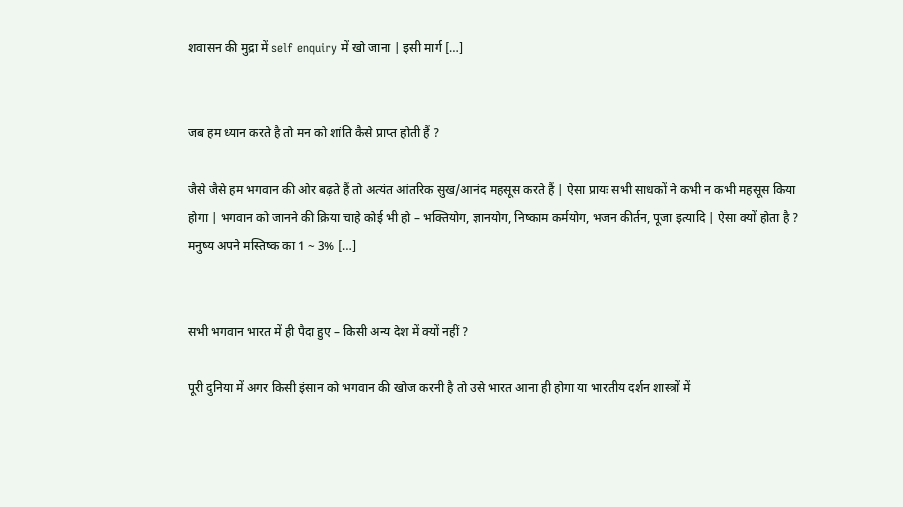शवासन की मुद्रा में self enquiry में खो जाना | इसी मार्ग […]


जब हम ध्यान करते है तो मन को शांति कैसे प्राप्त होती हैं ?

जैसे जैसे हम भगवान की ओर बढ़ते हैं तो अत्यंत आंतरिक सुख/आनंद महसूस करते हैं | ऐसा प्रायः सभी साधकों ने कभी न कभी महसूस किया होगा | भगवान को जानने की क्रिया चाहे कोई भी हो – भक्तियोग, ज्ञानयोग, निष्काम कर्मयोग, भजन कीर्तन, पूजा इत्यादि | ऐसा क्यों होता है ?   मनुष्य अपने मस्तिष्क का 1 ~ 3% […]


सभी भगवान भारत में ही पैदा हुए – किसी अन्य देश में क्यों नहीं ?

पूरी दुनिया में अगर किसी इंसान को भगवान की खोज करनी है तो उसे भारत आना ही होगा या भारतीय दर्शन शास्त्रों में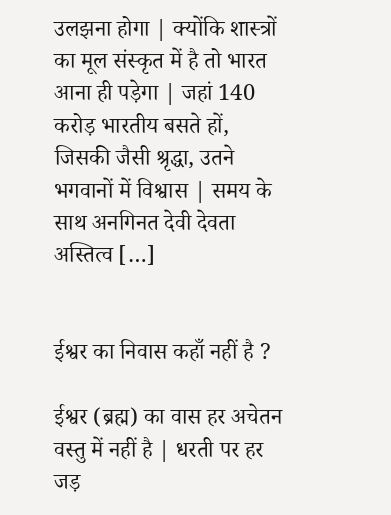उलझना होगा | क्योंकि शास्त्रों का मूल संस्कृत में है तो भारत आना ही पड़ेगा | जहां 140 करोड़ भारतीय बसते हों, जिसकी जैसी श्रृद्धा, उतने भगवानों में विश्वास | समय के साथ अनगिनत देवी देवता अस्तित्व […]


ईश्वर का निवास कहाँ नहीं है ?

ईश्वर (ब्रह्म) का वास हर अचेतन वस्तु में नहीं है | धरती पर हर जड़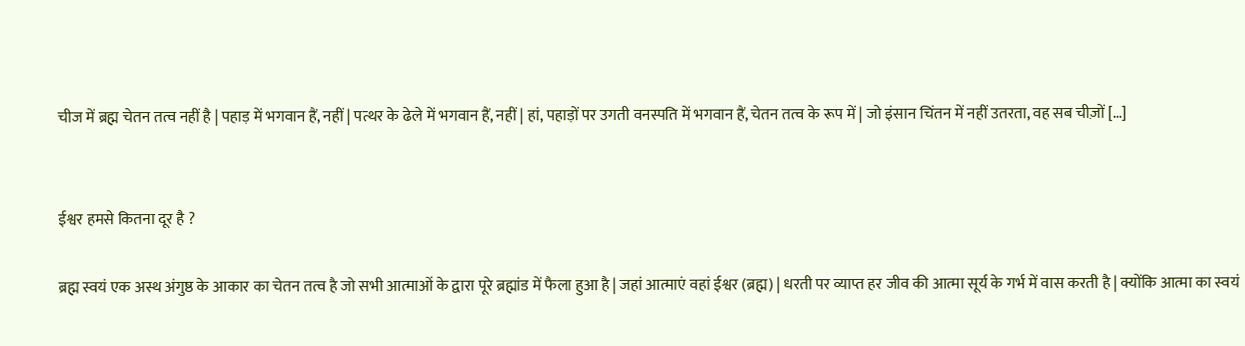चीज में ब्रह्म चेतन तत्व नहीं है | पहाड़ में भगवान हैं, नहीं | पत्थर के ढेले में भगवान हैं, नहीं | हां, पहाड़ों पर उगती वनस्पति में भगवान हैं, चेतन तत्व के रूप में | जो इंसान चिंतन में नहीं उतरता, वह सब चीज़ों […]


ईश्वर हमसे कितना दूर है ?

ब्रह्म स्वयं एक अस्थ अंगुष्ठ के आकार का चेतन तत्व है जो सभी आत्माओं के द्वारा पूरे ब्रह्मांड में फैला हुआ है | जहां आत्माएं वहां ईश्वर (ब्रह्म) | धरती पर व्याप्त हर जीव की आत्मा सूर्य के गर्भ में वास करती है | क्योंकि आत्मा का स्वयं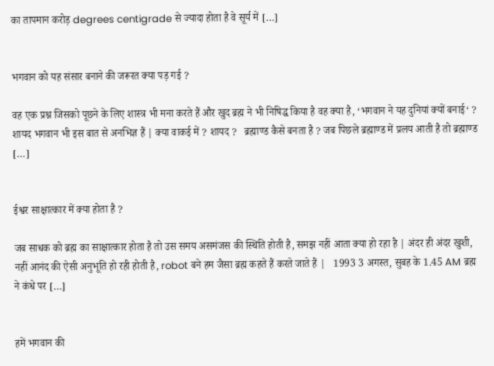का तापमान करोड़ degrees centigrade से ज्यादा होता है वे सूर्य में […]


भगवान को यह संसार बनाने की जरूरत क्या पड़ गई ?

वह एक प्रश्न जिसको पूछने के लिए शास्त्र भी मना करते हैं और खुद ब्रह्म ने भी निषिद्ध किया है वह क्या है, ‘भगवान ने यह दुनियां क्यों बनाई‘ ? शायद भगवान भी इस बात से अनभिज्ञ हैं | क्या वाकई में ? शायद ?   ब्रह्माण्ड कैसे बनता है ? जब पिछले ब्रह्माण्ड में प्रलय आती है तो ब्रह्माण्ड […]


ईश्वर साक्षात्कार में क्या होता है ?

जब साधक को ब्रह्म का साक्षात्कार होता है तो उस समय असमंजस की स्थिति होती है, समझ नहीं आता क्या हो रहा है | अंदर ही अंदर खुशी, नहीं आनंद की ऐसी अनुभूति हो रही होती है, robot बने हम जैसा ब्रह्म कहते हैं करते जाते हैं |   1993 3 अगस्त, सुबह के 1.45 AM ब्रह्म ने कंधे पर […]


हमें भगवान की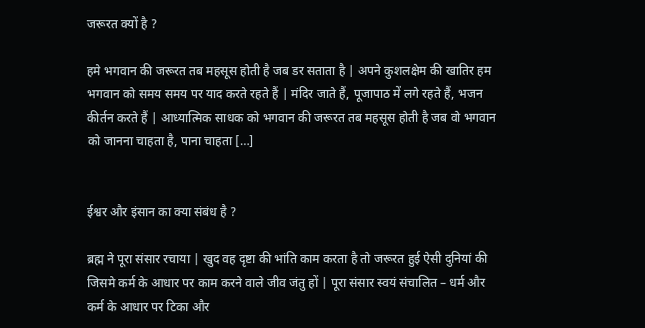जरूरत क्यों है ?

हमे भगवान की जरूरत तब महसूस होती है जब डर सताता है | अपने कुशलक्षेम की खातिर हम भगवान को समय समय पर याद करते रहते हैं | मंदिर जाते हैं, पूजापाठ में लगे रहते हैं, भजन कीर्तन करते हैं | आध्यात्मिक साधक को भगवान की जरूरत तब महसूस होती है जब वो भगवान को जानना चाहता है, पाना चाहता […]


ईश्वर और इंसान का क्या संबंध है ?

ब्रह्म ने पूरा संसार रचाया | खुद वह दृष्टा की भांति काम करता है तो जरूरत हुई ऐसी दुनियां की जिसमे कर्म के आधार पर काम करने वाले जीव जंतु हों | पूरा संसार स्वयं संचालित – धर्म और कर्म के आधार पर टिका और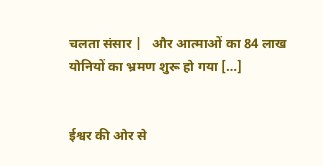चलता संसार |   और आत्माओं का 84 लाख योनियों का भ्रमण शुरू हो गया […]


ईश्वर की ओर से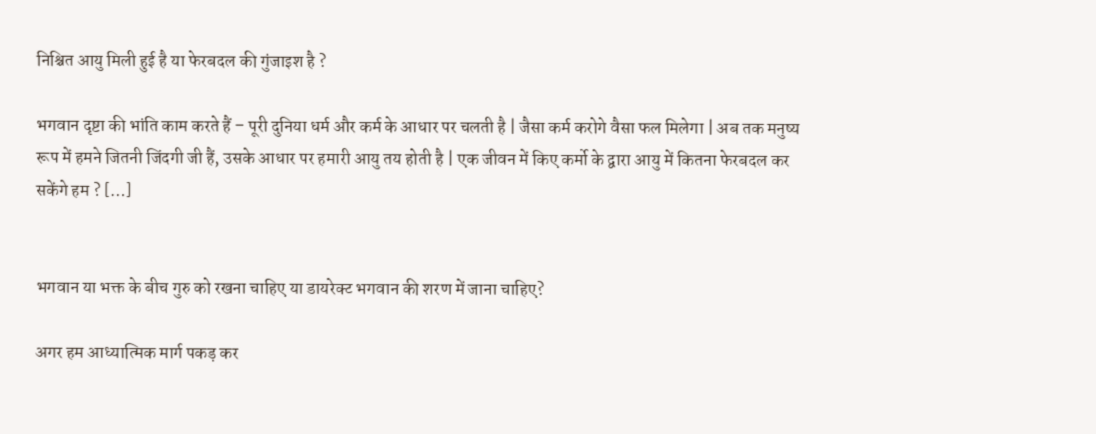निश्चित आयु मिली हुई है या फेरबदल की गुंजाइश है ?

भगवान दृष्टा की भांति काम करते हैं – पूरी दुनिया धर्म और कर्म के आधार पर चलती है | जैसा कर्म करोगे वैसा फल मिलेगा | अब तक मनुष्य रूप में हमने जितनी जिंदगी जी हैं, उसके आधार पर हमारी आयु तय होती है | एक जीवन में किए कर्मो के द्वारा आयु में कितना फेरबदल कर सकेंगे हम ? […]


भगवान या भक्त के बीच गुरु को रखना चाहिए या डायरेक्ट भगवान की शरण में जाना चाहिए?

अगर हम आध्यात्मिक मार्ग पकड़ कर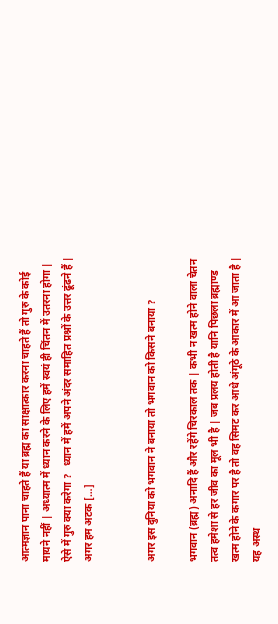आत्मज्ञान पाना चाहते हैं या ब्रह्म का साक्षात्कार करना चाहते हैं तो गुरु के कोई मायने नहीं | अध्यात्म में ध्यान करने के लिए हमें स्वयं ही चिंतन में उतरना होगा | ऐसे में गुरु क्या करेगा ?   ध्यान में हमें अपने अंदर समाहित प्रश्नों के उत्तर ढूंढने हैं | अगर हम अटक […]


अगर इस दुनिया को भगवान ने बनाया तो भगवान को किसने बनाया ?

भगवान (ब्रह्म) अनादि हैं और रहेंगे चिरकाल तक | कभी न खत्म होने वाला चेतन तत्व हमेशा से हर जीव का मूल भी है | जब प्रलय होती है यानि पिछला ब्रह्माण्ड खत्म होने के कगार पर है तो वह सिमट कर आधे अंगूठे के आकार में आ जाता है |   यह अस्थ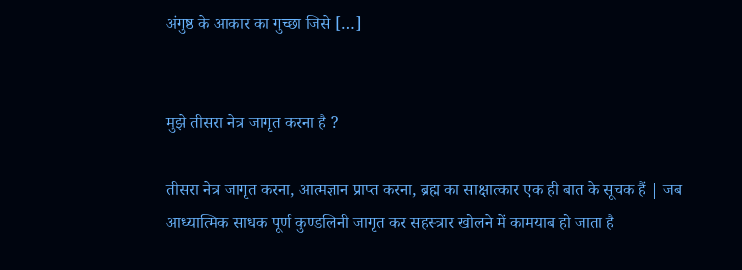अंगुष्ठ के आकार का गुच्छा जिसे […]


मुझे तीसरा नेत्र जागृत करना है ?

तीसरा नेत्र जागृत करना, आत्मज्ञान प्राप्त करना, ब्रह्म का साक्षात्कार एक ही बात के सूचक हैं | जब आध्यात्मिक साधक पूर्ण कुण्डलिनी जागृत कर सहस्त्रार खोलने में कामयाब हो जाता है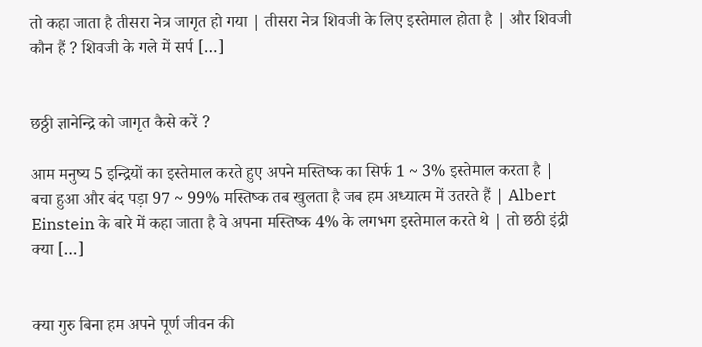तो कहा जाता है तीसरा नेत्र जागृत हो गया | तीसरा नेत्र शिवजी के लिए इस्तेमाल होता है | और शिवजी कौन हैं ? शिवजी के गले में सर्प […]


छठ्ठी ज्ञानेन्द्रि को जागृत कैसे करें ?

आम मनुष्य 5 इन्द्रियों का इस्तेमाल करते हुए अपने मस्तिष्क का सिर्फ 1 ~ 3% इस्तेमाल करता है | बचा हुआ और बंद पड़ा 97 ~ 99% मस्तिष्क तब खुलता है जब हम अध्यात्म में उतरते हैं | Albert Einstein के बारे में कहा जाता है वे अपना मस्तिष्क 4% के लगभग इस्तेमाल करते थे | तो छठी इंद्री क्या […]


क्या गुरु बिना हम अपने पूर्ण जीवन की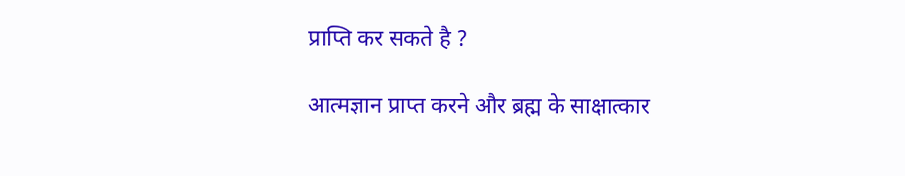प्राप्ति कर सकते है ?

आत्मज्ञान प्राप्त करने और ब्रह्म के साक्षात्कार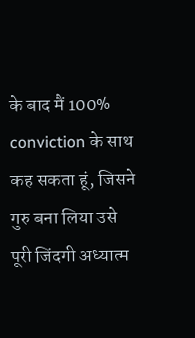के बाद मैं 100% conviction के साथ कह सकता हूं, जिसने गुरु बना लिया उसे पूरी जिंदगी अध्यात्म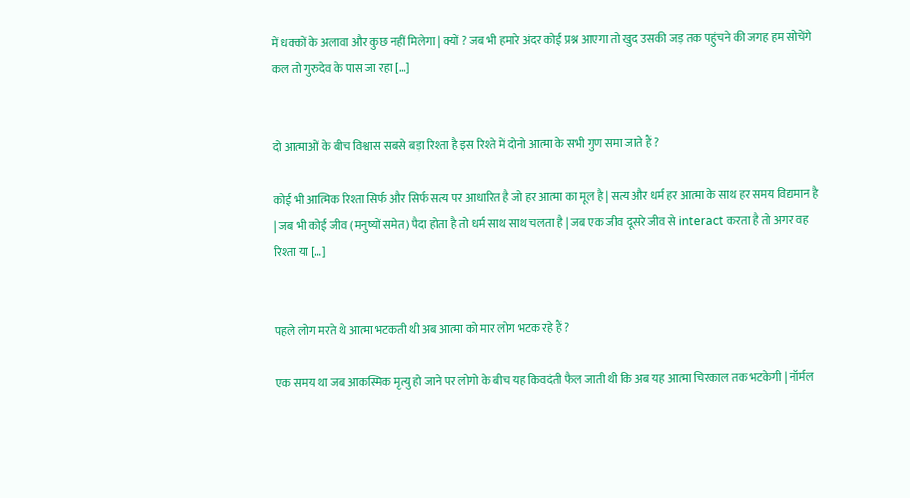में धक्कों के अलावा और कुछ नहीं मिलेगा | क्यों ? जब भी हमारे अंदर कोई प्रश्न आएगा तो खुद उसकी जड़ तक पहुंचने की जगह हम सोचेंगे कल तो गुरुदेव के पास जा रहा […]


दो आत्माओं के बीच विश्वास सबसे बड़ा रिश्ता है इस रिश्ते में दोनो आत्मा के सभी गुण समा जाते हैं ?

कोई भी आत्मिक रिश्ता सिर्फ और सिर्फ सत्य पर आधारित है जो हर आत्मा का मूल है | सत्य और धर्म हर आत्मा के साथ हर समय विद्यमान है | जब भी कोई जीव (मनुष्यों समेत) पैदा होता है तो धर्म साथ साथ चलता है | जब एक जीव दूसरे जीव से interact करता है तो अगर वह रिश्ता या […]


पहले लोग मरते थे आत्मा भटकती थी अब आत्मा को मार लोग भटक रहे हैं ?

एक समय था जब आकस्मिक मृत्यु हो जाने पर लोगो के बीच यह किवदंती फैल जाती थी कि अब यह आत्मा चिरकाल तक भटकेगी | नॉर्मल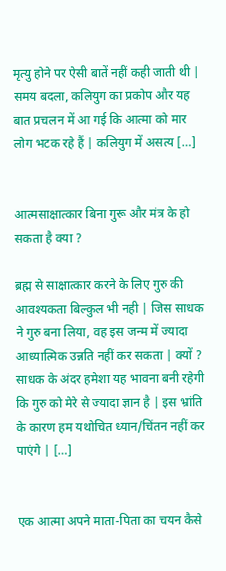मृत्यु होने पर ऐसी बातें नहीं कही जाती थी | समय बदला, कलियुग का प्रकोप और यह बात प्रचलन में आ गई कि आत्मा को मार लोग भटक रहे हैं | कलियुग में असत्य […]


आत्मसाक्षात्कार बिना गुरू और मंत्र के हो सकता है क्या ?

ब्रह्म से साक्षात्कार करने के लिए गुरु की आवश्यकता बिल्कुल भी नही | जिस साधक ने गुरु बना लिया, वह इस जन्म में ज्यादा आध्यात्मिक उन्नति नहीं कर सकता | क्यों ? साधक के अंदर हमेशा यह भावना बनी रहेगी कि गुरु को मेरे से ज्यादा ज्ञान है | इस भ्रांति के कारण हम यथोचित ध्यान/चिंतन नहीं कर पाएंगे | […]


एक आत्मा अपने माता-पिता का चयन कैसे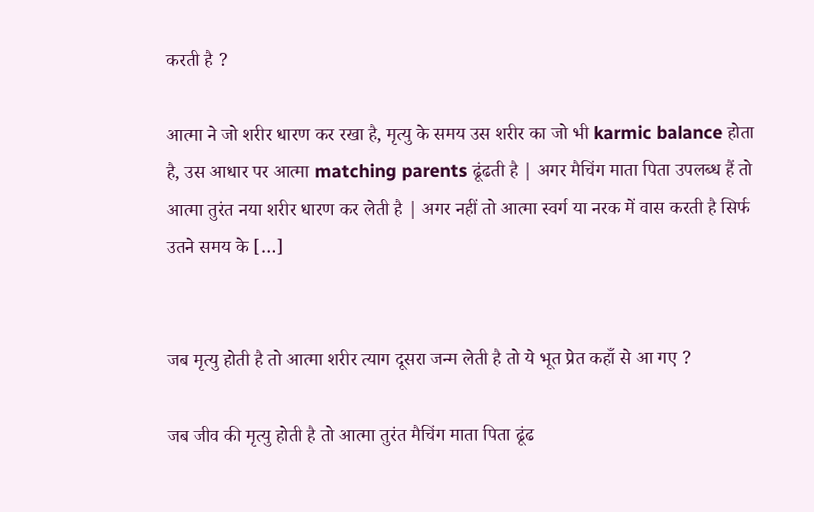करती है ?

आत्मा ने जो शरीर धारण कर रखा है, मृत्यु के समय उस शरीर का जो भी karmic balance होता है, उस आधार पर आत्मा matching parents ढूंढती है | अगर मैचिंग माता पिता उपलब्ध हैं तो आत्मा तुरंत नया शरीर धारण कर लेती है | अगर नहीं तो आत्मा स्वर्ग या नरक में वास करती है सिर्फ उतने समय के […]


जब मृत्यु होती है तो आत्मा शरीर त्याग दूसरा जन्म लेती है तो ये भूत प्रेत कहाँ से आ गए ?

जब जीव की मृत्यु होती है तो आत्मा तुरंत मैचिंग माता पिता ढूंढ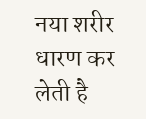नया शरीर धारण कर लेती है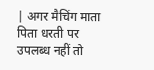| अगर मैचिंग माता पिता धरती पर उपलब्ध नहीं तो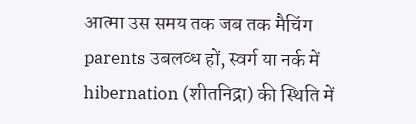आत्मा उस समय तक जब तक मैचिंग parents उबलव्ध हों, स्वर्ग या नर्क में hibernation (शीतनिद्रा) की स्थिति में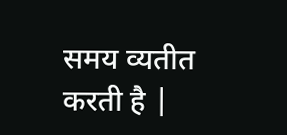समय व्यतीत करती है |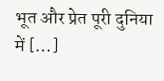भूत और प्रेत पूरी दुनिया में […]